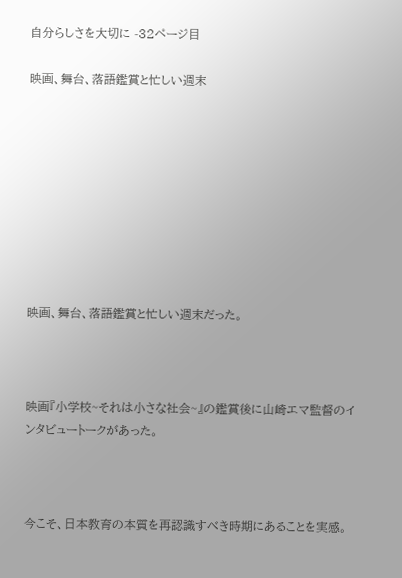自分らしさを大切に -32ページ目

映画、舞台、落語鑑賞と忙しい週末









映画、舞台、落語鑑賞と忙しい週末だった。



映画『小学校~それは小さな社会~』の鑑賞後に山崎エマ監督のインタビュートークがあった。



今こそ、日本教育の本質を再認識すべき時期にあることを実感。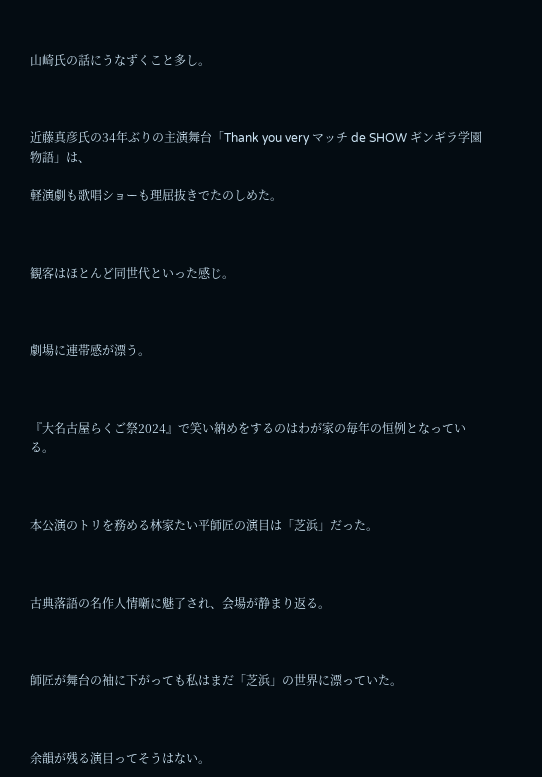山崎氏の話にうなずくこと多し。



近藤真彦氏の34年ぶりの主演舞台「Thank you very マッチ de SHOW ギンギラ学園物語」は、

軽演劇も歌唱ショーも理屈抜きでたのしめた。



観客はほとんど同世代といった感じ。



劇場に連帯感が漂う。



『大名古屋らくご祭2024』で笑い納めをするのはわが家の毎年の恒例となっている。



本公演のトリを務める林家たい平師匠の演目は「芝浜」だった。



古典落語の名作人情噺に魅了され、会場が静まり返る。



師匠が舞台の袖に下がっても私はまだ「芝浜」の世界に漂っていた。



余韻が残る演目ってそうはない。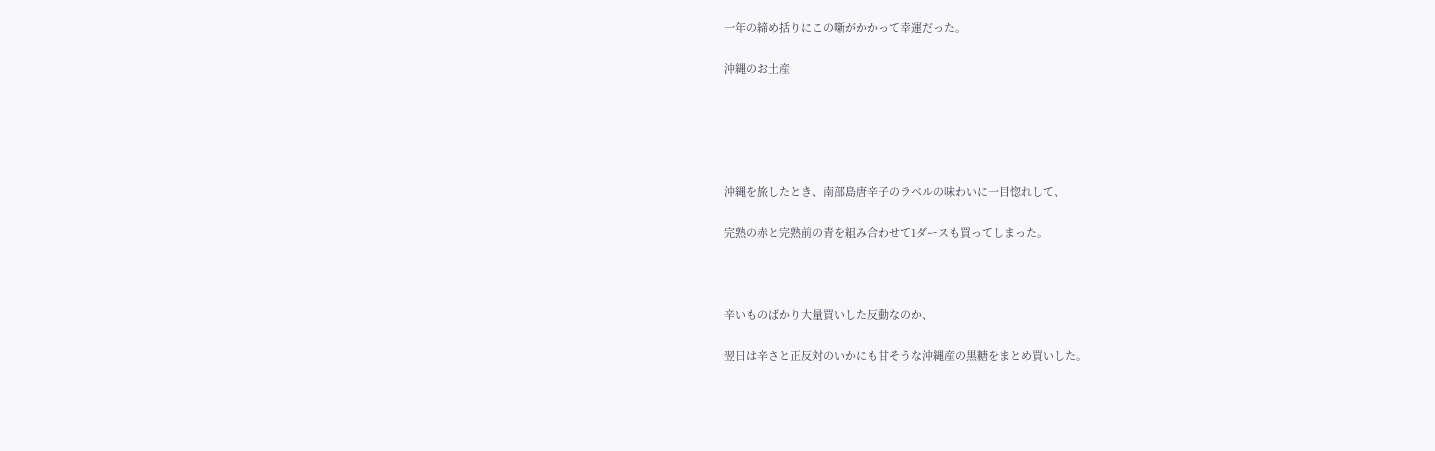一年の締め括りにこの噺がかかって幸運だった。

沖縄のお土産





沖縄を旅したとき、南部島唐辛子のラベルの味わいに一目惚れして、

完熟の赤と完熟前の青を組み合わせて1ダースも買ってしまった。



辛いものばかり大量買いした反動なのか、

翌日は辛さと正反対のいかにも甘そうな沖縄産の黒糖をまとめ買いした。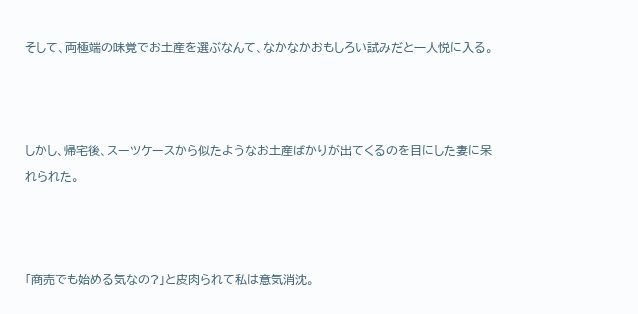そして、両極端の味覚でお土産を選ぶなんて、なかなかおもしろい試みだと一人悦に入る。



しかし、帰宅後、スーツケースから似たようなお土産ばかりが出てくるのを目にした妻に呆れられた。



「商売でも始める気なの?」と皮肉られて私は意気消沈。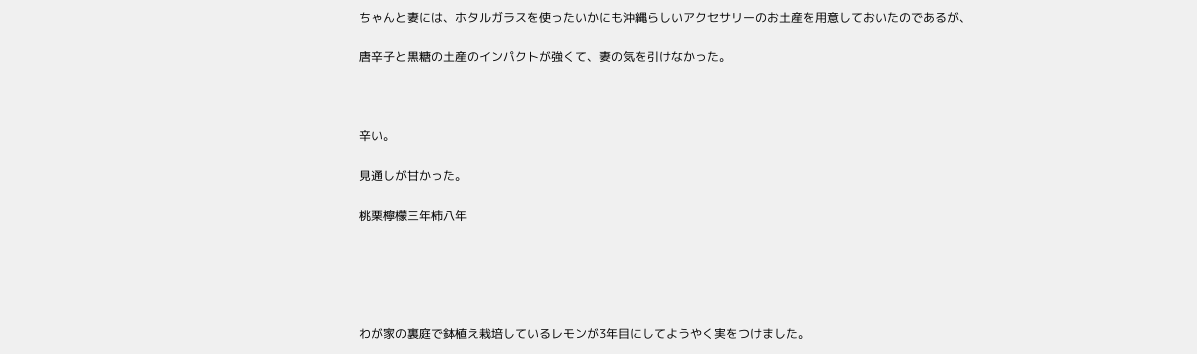ちゃんと妻には、ホタルガラスを使ったいかにも沖縄らしいアクセサリーのお土産を用意しておいたのであるが、

唐辛子と黒糖の土産のインパクトが強くて、妻の気を引けなかった。



辛い。

見通しが甘かった。

桃栗檸檬三年柿八年





わが家の裏庭で鉢植え栽培しているレモンが3年目にしてようやく実をつけました。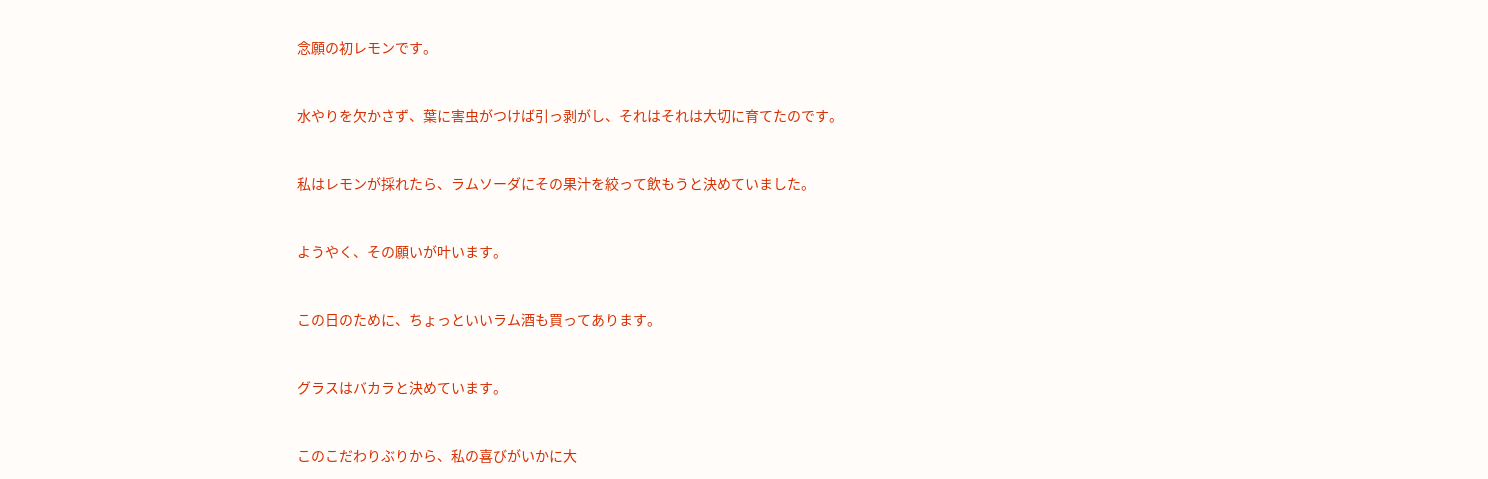念願の初レモンです。



水やりを欠かさず、葉に害虫がつけば引っ剥がし、それはそれは大切に育てたのです。



私はレモンが採れたら、ラムソーダにその果汁を絞って飲もうと決めていました。



ようやく、その願いが叶います。



この日のために、ちょっといいラム酒も買ってあります。



グラスはバカラと決めています。



このこだわりぶりから、私の喜びがいかに大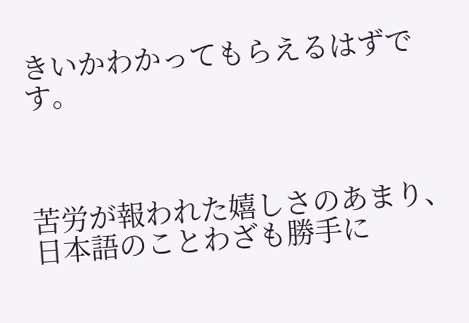きいかわかってもらえるはずです。



苦労が報われた嬉しさのあまり、日本語のことわざも勝手に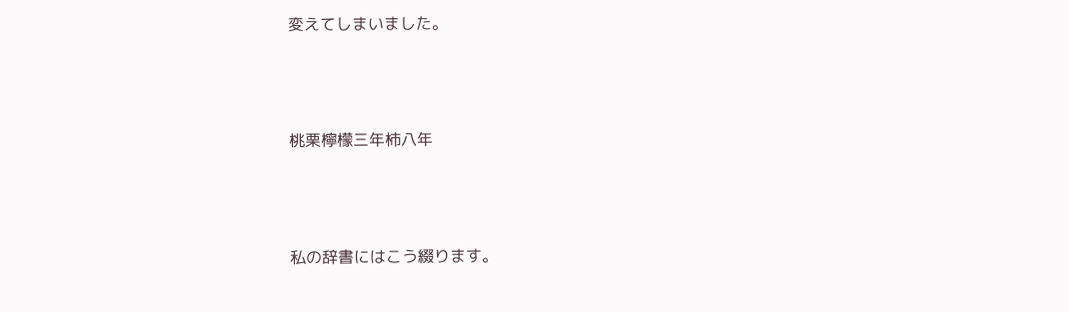変えてしまいました。



桃栗檸檬三年柿八年



私の辞書にはこう綴ります。